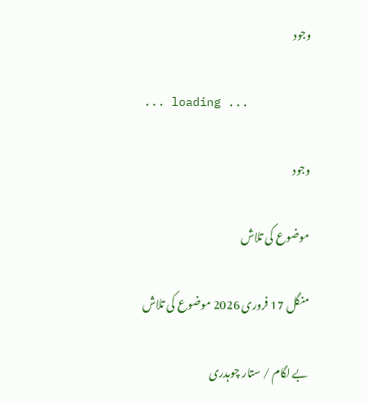وجود

... loading ...

وجود

موضوع کی تلاش

منگل 17 فروری 2026 موضوع کی تلاش

بے لگام / ستار چوہدری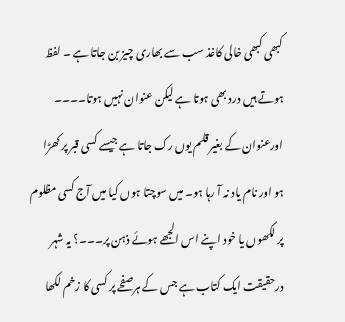کبھی کبھی خالی کاغذ سب سے بھاری چیز بن جاتا ہے ۔ لفظ ہوتے ہیں درد بھی ہوتا ہے لیکن عنوان نہیں ہوتا۔۔۔۔ اورعنوان کے بغیر قلم یوں رک جاتا ہے جیسے کسی قبر پر کھڑا ہو اور نام یاد نہ آ رہا ہو۔ میں سوچتا ہوں کیا میں آج کسی مظلوم پر لکھوں یا خود اپنے اس الجھے ہوئے ذہن پر۔۔۔؟ یہ شہر درحقیقت ایک کتاب ہے جس کے ہرصفحے پر کسی کا زخم لکھا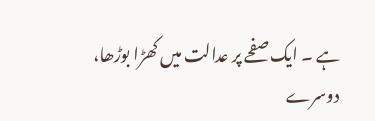ہے ۔ ایک صفحے پر عدالت میں کھڑا بوڑھا، دوسرے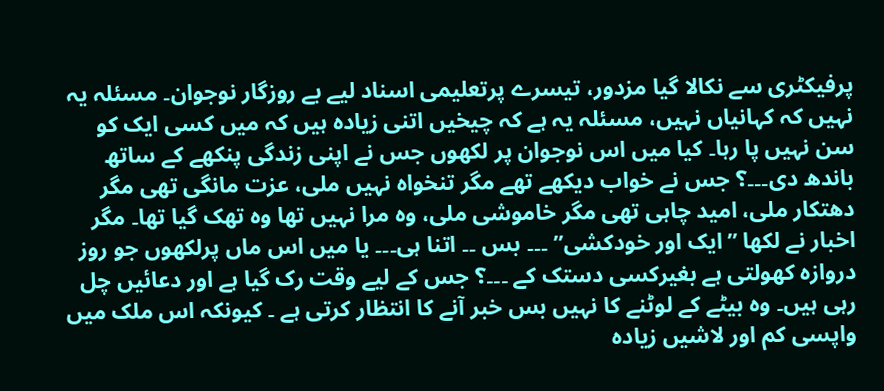پرفیکٹری سے نکالا گیا مزدور، تیسرے پرتعلیمی اسناد لیے بے روزگار نوجوان۔ مسئلہ یہ نہیں کہ کہانیاں نہیں، مسئلہ یہ ہے کہ چیخیں اتنی زیادہ ہیں کہ میں کسی ایک کو سن نہیں پا رہا۔ کیا میں اس نوجوان پر لکھوں جس نے اپنی زندگی پنکھے کے ساتھ باندھ دی۔۔۔؟ جس نے خواب دیکھے تھے مگر تنخواہ نہیں ملی، عزت مانگی تھی مگر دھتکار ملی، امید چاہی تھی مگر خاموشی ملی، وہ مرا نہیں تھا وہ تھک گیا تھا۔ مگر اخبار نے لکھا ”ایک اور خودکشی” ۔۔۔ بس ۔۔ اتنا ہی۔۔۔ یا میں اس ماں پرلکھوں جو روز دروازہ کھولتی ہے بغیرکسی دستک کے ۔۔۔؟ جس کے لیے وقت رک گیا ہے اور دعائیں چل رہی ہیں۔ وہ بیٹے کے لوٹنے کا نہیں بس خبر آنے کا انتظار کرتی ہے ۔ کیونکہ اس ملک میں واپسی کم اور لاشیں زیادہ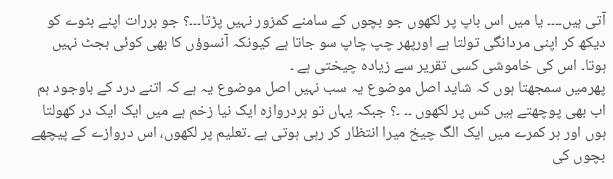آتی ہیں۔۔۔۔ یا میں اس باپ پر لکھوں جو بچوں کے سامنے کمزور نہیں پڑتا۔۔۔؟ جو ہررات اپنے بٹوے کو دیکھ کر اپنی مردانگی تولتا ہے اورپھر چپ چاپ سو جاتا ہے کیونکہ آنسوؤں کا بھی کوئی بجٹ نہیں ہوتا۔ اس کی خاموشی کسی تقریر سے زیادہ چیختی ہے ۔
پھرمیں سمجھتا ہوں کہ شاید اصل موضوع یہ سب نہیں اصل موضوع یہ ہے کہ اتنے درد کے باوجود ہم اب بھی پوچھتے ہیں کس پر لکھوں ۔۔ ۔؟ جبکہ یہاں تو ہردروازہ ایک نیا زخم ہے میں ایک ایک در کھولتا ہوں اور ہر کمرے میں ایک الگ چیخ میرا انتظار کر رہی ہوتی ہے ۔تعلیم پر لکھوں، اس دروازے کے پیچھے بچوں کی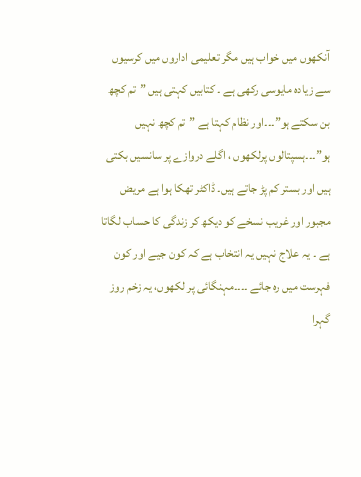آنکھوں میں خواب ہیں مگر تعلیمی اداروں میں کرسیوں سے زیادہ مایوسی رکھی ہے ۔ کتابیں کہتی ہیں ”تم کچھ بن سکتے ہو”۔۔۔اور نظام کہتا ہے ”تم کچھ نہیں ہو”۔۔۔ہسپتالوں پرلکھوں ، اگلے دروازے پر سانسیں بکتی ہیں اور بستر کم پڑ جاتے ہیں۔ ڈاکٹر تھکا ہوا ہے مریض مجبور اور غریب نسخے کو دیکھ کر زندگی کا حساب لگاتا ہے ۔ یہ علاج نہیں یہ انتخاب ہے کہ کون جیے اور کون فہرست میں رہ جائے ۔۔۔۔مہنگائی پر لکھوں، یہ زخم روز گہرا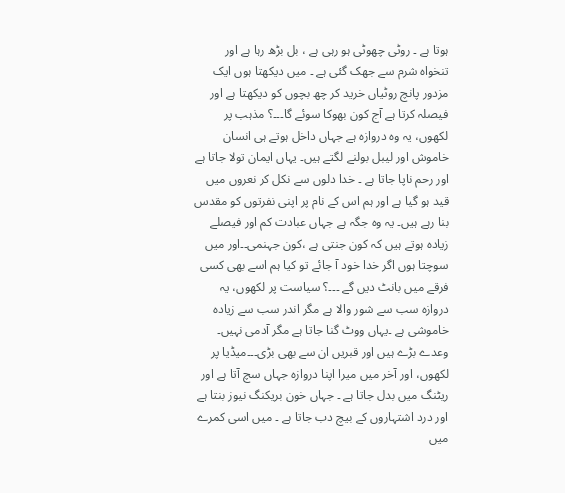ہوتا ہے ۔ روٹی چھوٹی ہو رہی ہے ، بل بڑھ رہا ہے اور تنخواہ شرم سے جھک گئی ہے ۔ میں دیکھتا ہوں ایک مزدور پانچ روٹیاں خرید کر چھ بچوں کو دیکھتا ہے اور فیصلہ کرتا ہے آج کون بھوکا سوئے گا۔۔۔؟ مذہب پر لکھوں، یہ وہ دروازہ ہے جہاں داخل ہوتے ہی انسان خاموش اور لیبل بولنے لگتے ہیں۔ یہاں ایمان تولا جاتا ہے اور رحم ناپا جاتا ہے ۔ خدا دلوں سے نکل کر نعروں میں قید ہو گیا ہے اور ہم اس کے نام پر اپنی نفرتوں کو مقدس بنا رہے ہیں۔ یہ وہ جگہ ہے جہاں عبادت کم اور فیصلے زیادہ ہوتے ہیں کہ کون جنتی ہے ،کون جہنمی۔۔اور میں سوچتا ہوں اگر خدا خود آ جائے تو کیا ہم اسے بھی کسی فرقے میں بانٹ دیں گے ۔۔۔؟ سیاست پر لکھوں، یہ دروازہ سب سے شور والا ہے مگر اندر سب سے زیادہ خاموشی ہے ۔یہاں ووٹ گنا جاتا ہے مگر آدمی نہیں۔ وعدے بڑے ہیں اور قبریں ان سے بھی بڑی۔۔۔میڈیا پر لکھوں، اور آخر میں میرا اپنا دروازہ جہاں سچ آتا ہے اور ریٹنگ میں بدل جاتا ہے ۔ جہاں خون بریکنگ نیوز بنتا ہے اور درد اشتہاروں کے بیچ دب جاتا ہے ۔ میں اسی کمرے میں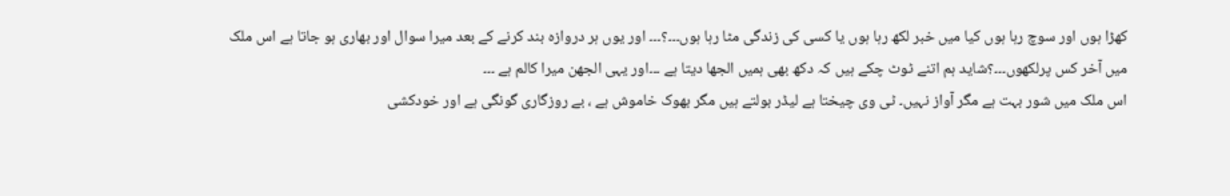کھڑا ہوں اور سوچ رہا ہوں کیا میں خبر لکھ رہا ہوں یا کسی کی زندگی مٹا رہا ہوں۔۔۔؟۔۔۔ اور یوں ہر دروازہ بند کرنے کے بعد میرا سوال اور بھاری ہو جاتا ہے اس ملک میں آخر کس پرلکھوں۔۔۔؟شاید ہم اتنے ٹوٹ چکے ہیں کہ دکھ بھی ہمیں الجھا دیتا ہے ۔۔۔اور یہی الجھن میرا کالم ہے ۔۔۔
اس ملک میں شور بہت ہے مگر آواز نہیں۔ ٹی وی چیختا ہے لیڈر بولتے ہیں مگر بھوک خاموش ہے ، بے روزگاری گونگی ہے اور خودکشی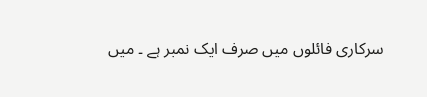سرکاری فائلوں میں صرف ایک نمبر ہے ۔ میں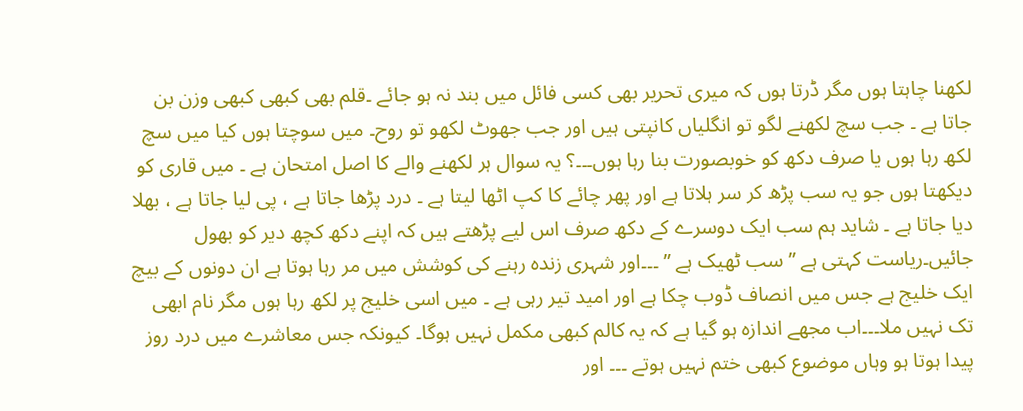لکھنا چاہتا ہوں مگر ڈرتا ہوں کہ میری تحریر بھی کسی فائل میں بند نہ ہو جائے ۔قلم بھی کبھی کبھی وزن بن جاتا ہے ۔ جب سچ لکھنے لگو تو انگلیاں کانپتی ہیں اور جب جھوٹ لکھو تو روح۔ میں سوچتا ہوں کیا میں سچ لکھ رہا ہوں یا صرف دکھ کو خوبصورت بنا رہا ہوں۔۔۔؟ یہ سوال ہر لکھنے والے کا اصل امتحان ہے ۔ میں قاری کو دیکھتا ہوں جو یہ سب پڑھ کر سر ہلاتا ہے اور پھر چائے کا کپ اٹھا لیتا ہے ۔ درد پڑھا جاتا ہے ، پی لیا جاتا ہے ، بھلا دیا جاتا ہے ۔ شاید ہم سب ایک دوسرے کے دکھ صرف اس لیے پڑھتے ہیں کہ اپنے دکھ کچھ دیر کو بھول جائیں۔ریاست کہتی ہے ”سب ٹھیک ہے ” ۔۔۔اور شہری زندہ رہنے کی کوشش میں مر رہا ہوتا ہے ان دونوں کے بیچ ایک خلیج ہے جس میں انصاف ڈوب چکا ہے اور امید تیر رہی ہے ۔ میں اسی خلیج پر لکھ رہا ہوں مگر نام ابھی تک نہیں ملا۔۔۔اب مجھے اندازہ ہو گیا ہے کہ یہ کالم کبھی مکمل نہیں ہوگا۔ کیونکہ جس معاشرے میں درد روز پیدا ہوتا ہو وہاں موضوع کبھی ختم نہیں ہوتے ۔۔۔ اور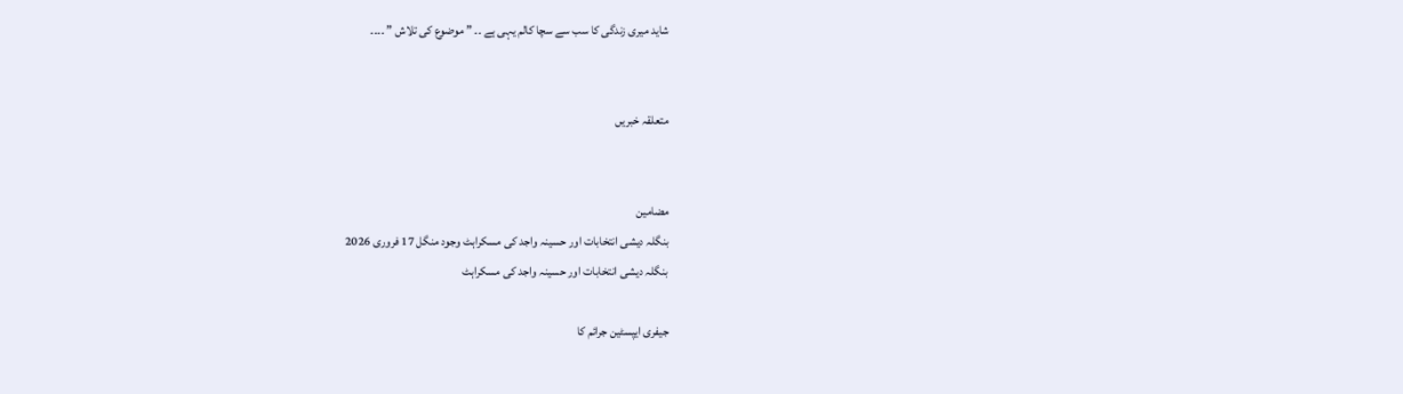شاید میری زندگی کا سب سے سچا کالم یہی ہے ۔۔ ” موضوع کی تلاش ” ۔۔۔۔


متعلقہ خبریں


مضامین
بنگلہ دیشی انتخابات اور حسینہ واجد کی مسکراہٹ وجود منگل 17 فروری 2026
بنگلہ دیشی انتخابات اور حسینہ واجد کی مسکراہٹ

جیفری ایپسٹین جرائم کا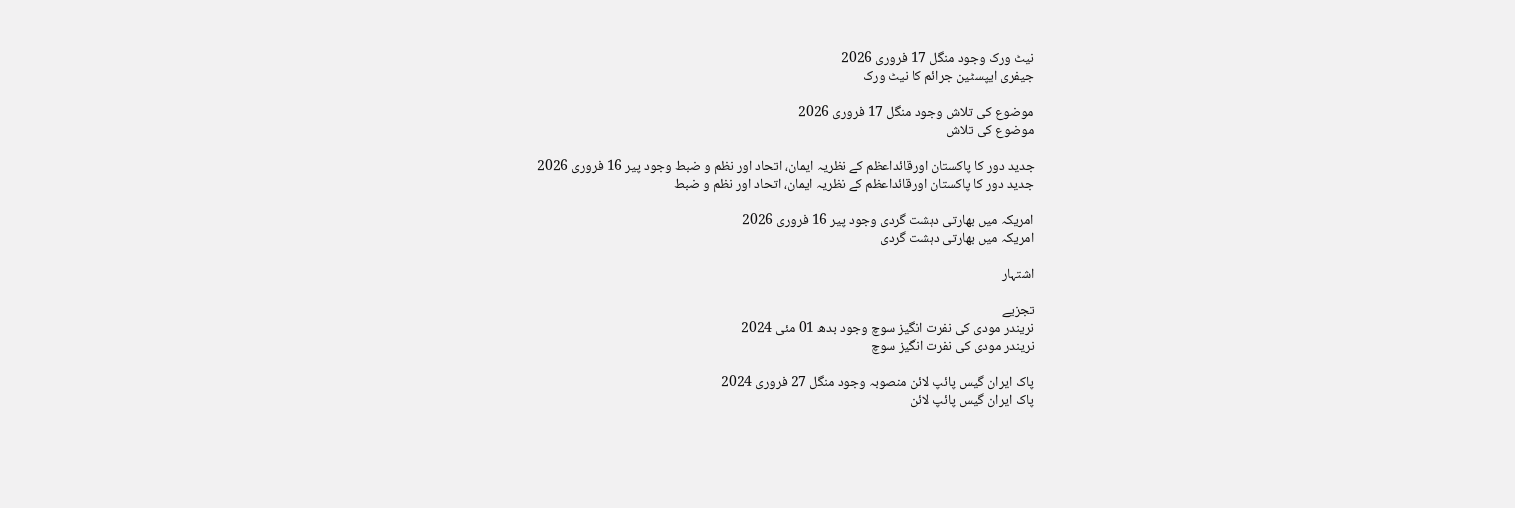نیٹ ورک وجود منگل 17 فروری 2026
جیفری ایپسٹین جرائم کا نیٹ ورک

موضوع کی تلاش وجود منگل 17 فروری 2026
موضوع کی تلاش

جدید دور کا پاکستان اورقائداعظم کے نظریہ ایمان، اتحاد اور نظم و ضبط وجود پیر 16 فروری 2026
جدید دور کا پاکستان اورقائداعظم کے نظریہ ایمان، اتحاد اور نظم و ضبط

امریکہ میں بھارتی دہشت گردی وجود پیر 16 فروری 2026
امریکہ میں بھارتی دہشت گردی

اشتہار

تجزیے
نریندر مودی کی نفرت انگیز سوچ وجود بدھ 01 مئی 2024
نریندر مودی کی نفرت انگیز سوچ

پاک ایران گیس پائپ لائن منصوبہ وجود منگل 27 فروری 2024
پاک ایران گیس پائپ لائن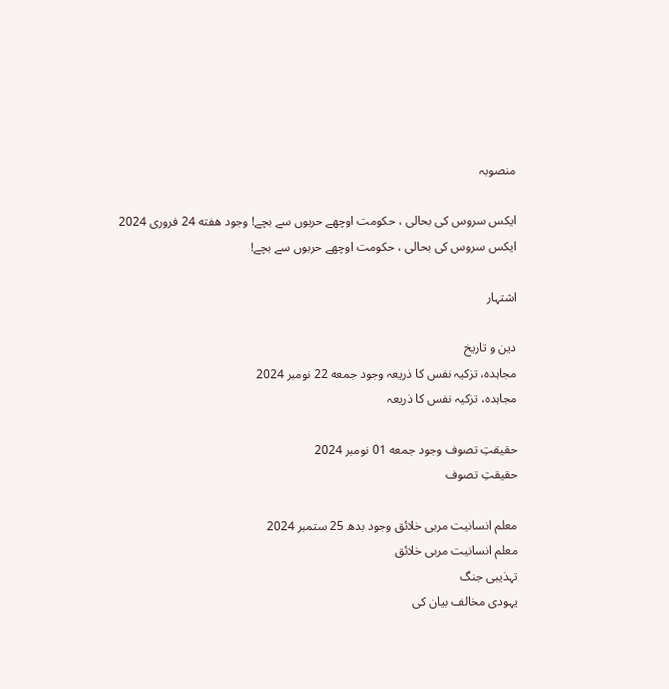منصوبہ

ایکس سروس کی بحالی ، حکومت اوچھے حربوں سے بچے! وجود هفته 24 فروری 2024
ایکس سروس کی بحالی ، حکومت اوچھے حربوں سے بچے!

اشتہار

دین و تاریخ
مجاہدہ، تزکیہ نفس کا ذریعہ وجود جمعه 22 نومبر 2024
مجاہدہ، تزکیہ نفس کا ذریعہ

حقیقتِ تصوف وجود جمعه 01 نومبر 2024
حقیقتِ تصوف

معلم انسانیت مربی خلائق وجود بدھ 25 ستمبر 2024
معلم انسانیت مربی خلائق
تہذیبی جنگ
یہودی مخالف بیان کی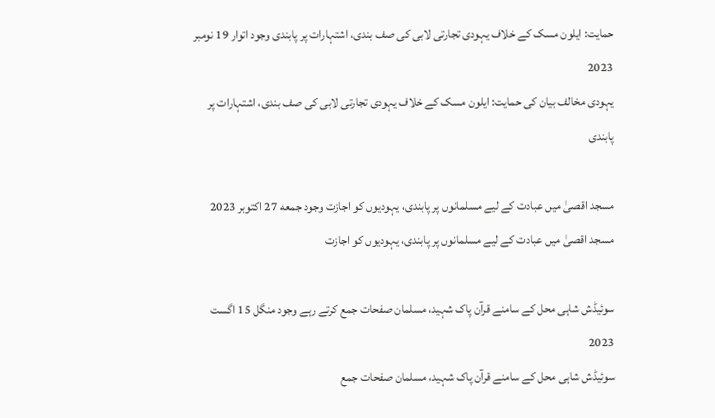حمایت: ایلون مسک کے خلاف یہودی تجارتی لابی کی صف بندی، اشتہارات پر پابندی وجود اتوار 19 نومبر 2023
یہودی مخالف بیان کی حمایت: ایلون مسک کے خلاف یہودی تجارتی لابی کی صف بندی، اشتہارات پر پابندی

مسجد اقصیٰ میں عبادت کے لیے مسلمانوں پر پابندی، یہودیوں کو اجازت وجود جمعه 27 اکتوبر 2023
مسجد اقصیٰ میں عبادت کے لیے مسلمانوں پر پابندی، یہودیوں کو اجازت

سوئیڈش شاہی محل کے سامنے قرآن پاک شہید، مسلمان صفحات جمع کرتے رہے وجود منگل 15 اگست 2023
سوئیڈش شاہی محل کے سامنے قرآن پاک شہید، مسلمان صفحات جمع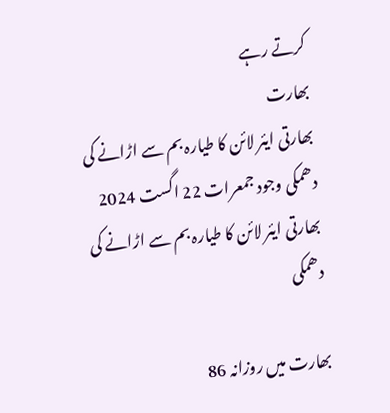کرتے رہے
بھارت
بھارتی ایئر لائن کا طیارہ بم سے اڑانے کی دھمکی وجود جمعرات 22 اگست 2024
بھارتی ایئر لائن کا طیارہ بم سے اڑانے کی دھمکی

بھارت میں روزانہ 86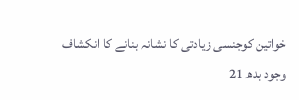خواتین کوجنسی زیادتی کا نشانہ بنانے کا انکشاف وجود بدھ 21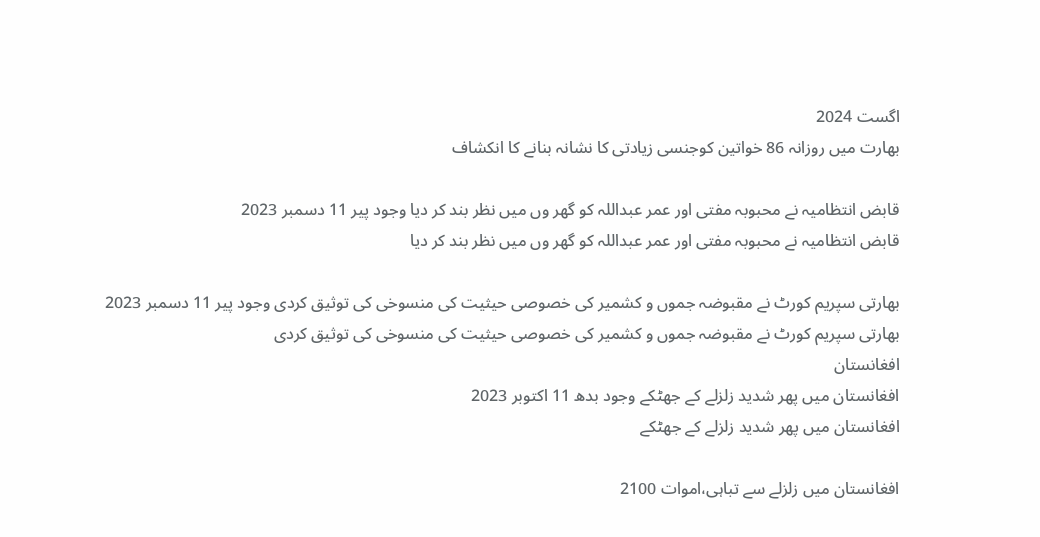اگست 2024
بھارت میں روزانہ 86 خواتین کوجنسی زیادتی کا نشانہ بنانے کا انکشاف

قابض انتظامیہ نے محبوبہ مفتی اور عمر عبداللہ کو گھر وں میں نظر بند کر دیا وجود پیر 11 دسمبر 2023
قابض انتظامیہ نے محبوبہ مفتی اور عمر عبداللہ کو گھر وں میں نظر بند کر دیا

بھارتی سپریم کورٹ نے مقبوضہ جموں و کشمیر کی خصوصی حیثیت کی منسوخی کی توثیق کردی وجود پیر 11 دسمبر 2023
بھارتی سپریم کورٹ نے مقبوضہ جموں و کشمیر کی خصوصی حیثیت کی منسوخی کی توثیق کردی
افغانستان
افغانستان میں پھر شدید زلزلے کے جھٹکے وجود بدھ 11 اکتوبر 2023
افغانستان میں پھر شدید زلزلے کے جھٹکے

افغانستان میں زلزلے سے تباہی،اموات 2100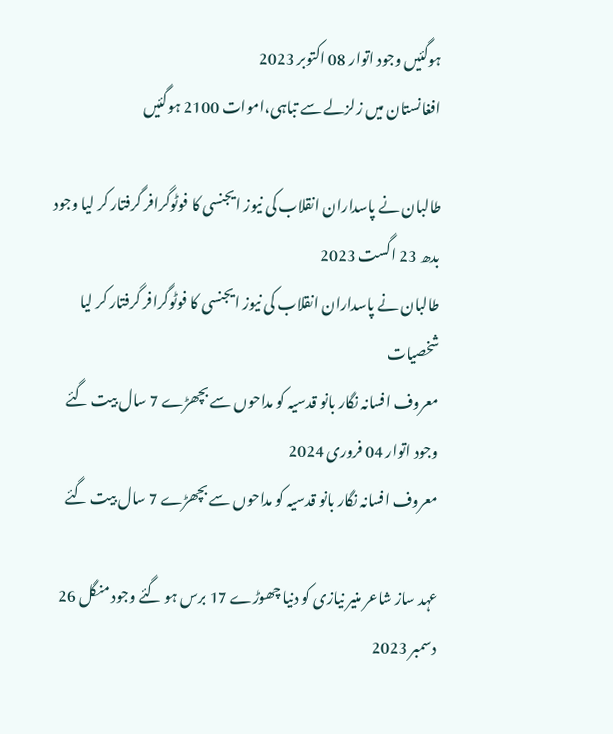ہوگئیں وجود اتوار 08 اکتوبر 2023
افغانستان میں زلزلے سے تباہی،اموات 2100 ہوگئیں

طالبان نے پاسداران انقلاب کی نیوز ایجنسی کا فوٹوگرافر گرفتار کر لیا وجود بدھ 23 اگست 2023
طالبان نے پاسداران انقلاب کی نیوز ایجنسی کا فوٹوگرافر گرفتار کر لیا
شخصیات
معروف افسانہ نگار بانو قدسیہ کو مداحوں سے بچھڑے 7 سال بیت گئے وجود اتوار 04 فروری 2024
معروف افسانہ نگار بانو قدسیہ کو مداحوں سے بچھڑے 7 سال بیت گئے

عہد ساز شاعر منیر نیازی کو دنیا چھوڑے 17 برس ہو گئے وجود منگل 26 دسمبر 2023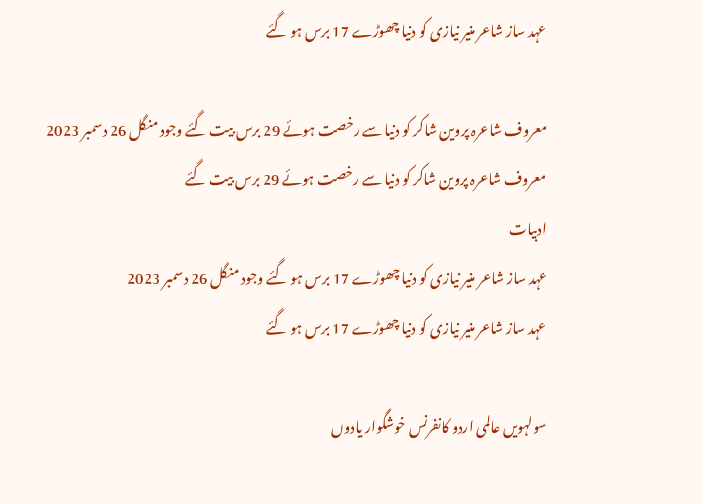عہد ساز شاعر منیر نیازی کو دنیا چھوڑے 17 برس ہو گئے

معروف شاعرہ پروین شاکر کو دنیا سے رخصت ہوئے 29 برس بیت گئے وجود منگل 26 دسمبر 2023
معروف شاعرہ پروین شاکر کو دنیا سے رخصت ہوئے 29 برس بیت گئے
ادبیات
عہد ساز شاعر منیر نیازی کو دنیا چھوڑے 17 برس ہو گئے وجود منگل 26 دسمبر 2023
عہد ساز شاعر منیر نیازی کو دنیا چھوڑے 17 برس ہو گئے

سولہویں عالمی اردو کانفرنس خوشگوار یادوں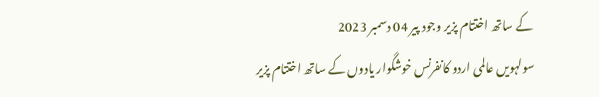کے ساتھ اختتام پزیر وجود پیر 04 دسمبر 2023
سولہویں عالمی اردو کانفرنس خوشگوار یادوں کے ساتھ اختتام پزیر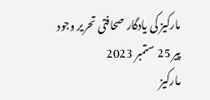مارکیز کی یادگار صحافتی تحریر وجود پیر 25 ستمبر 2023
مارکیز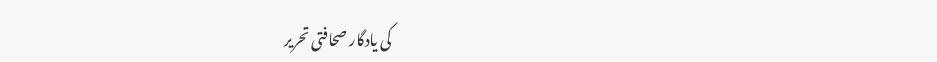کی یادگار صحافتی تحریر